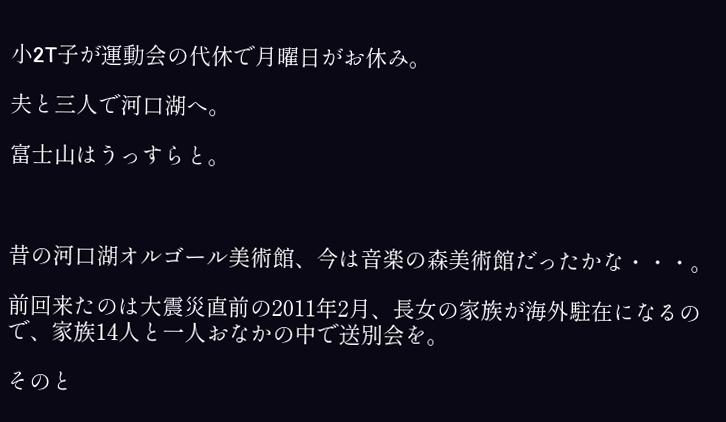小2T子が運動会の代休で月曜日がお休み。

夫と三人で河口湖へ。

富士山はうっすらと。



昔の河口湖オルゴール美術館、今は音楽の森美術館だったかな・・・。

前回来たのは大震災直前の2011年2月、長女の家族が海外駐在になるので、家族14人と一人おなかの中で送別会を。

そのと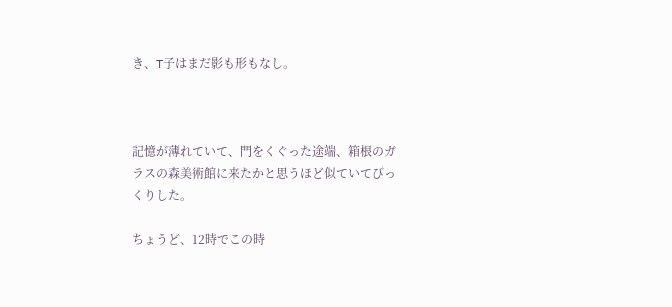き、T子はまだ影も形もなし。



記憶が薄れていて、門をくぐった途端、箱根のガラスの森美術館に来たかと思うほど似ていてびっくりした。

ちょうど、12時でこの時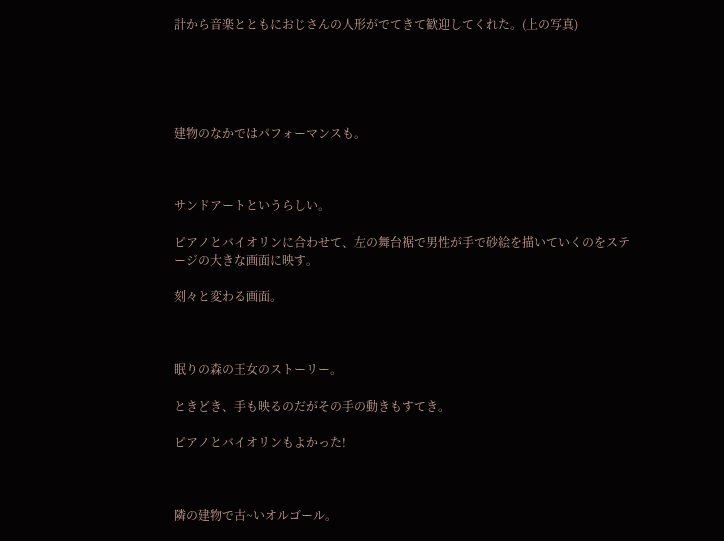計から音楽とともにおじさんの人形がでてきて歓迎してくれた。(上の写真)





建物のなかではパフォーマンスも。



サンドアートというらしい。

ピアノとバイオリンに合わせて、左の舞台裾で男性が手で砂絵を描いていくのをステージの大きな画面に映す。

刻々と変わる画面。



眠りの森の王女のストーリー。

ときどき、手も映るのだがその手の動きもすてき。

ピアノとバイオリンもよかった!



隣の建物で古~いオルゴール。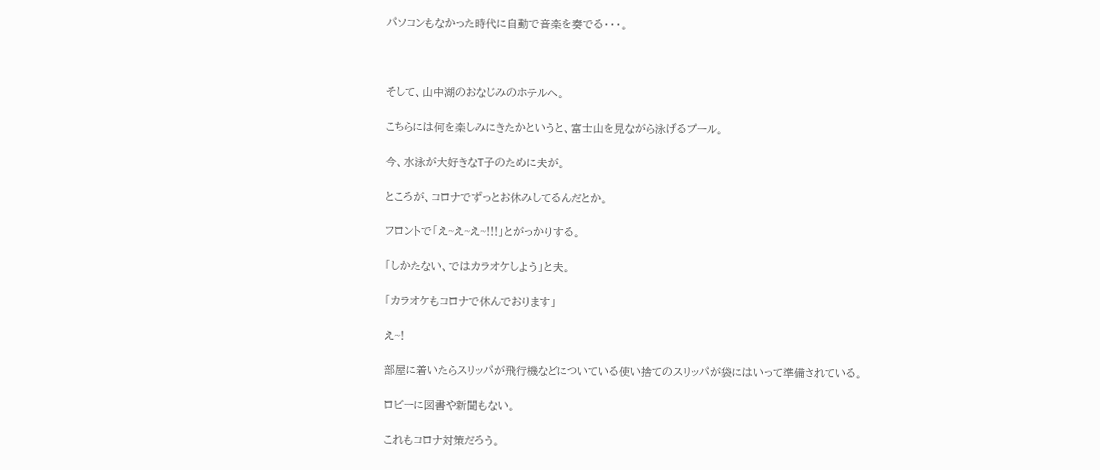パソコンもなかった時代に自動で音楽を奏でる・・・。



そして、山中湖のおなじみのホテルへ。

こちらには何を楽しみにきたかというと、富士山を見ながら泳げるプール。

今、水泳が大好きなT子のために夫が。

ところが、コロナでずっとお休みしてるんだとか。

フロントで「え~え~え~!!!」とがっかりする。

「しかたない、ではカラオケしよう」と夫。

「カラオケもコロナで休んでおります」

え~!

部屋に着いたらスリッパが飛行機などについている使い捨てのスリッパが袋にはいって準備されている。

ロビーに図書や新聞もない。

これもコロナ対策だろう。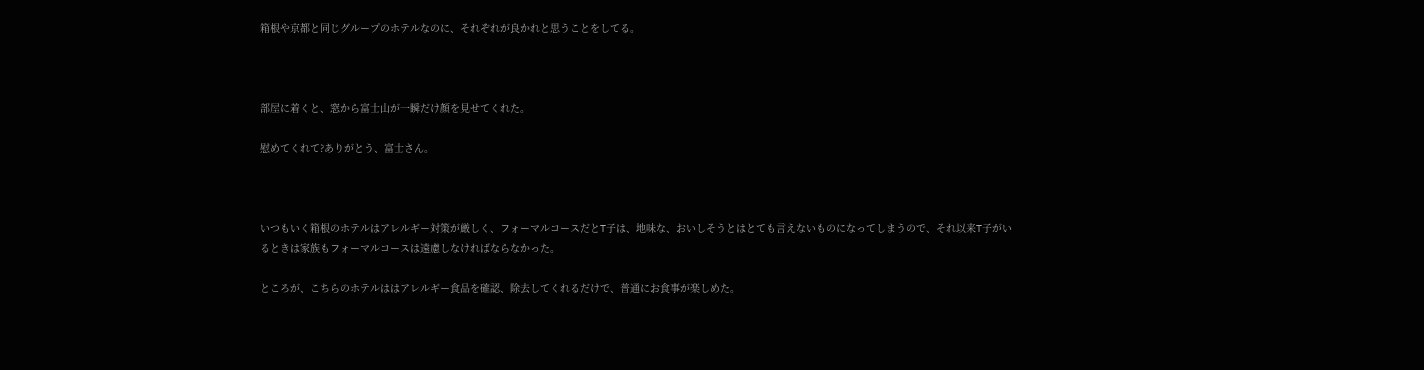箱根や京都と同じグループのホテルなのに、それぞれが良かれと思うことをしてる。



部屋に着くと、窓から富士山が一瞬だけ顔を見せてくれた。

慰めてくれて?ありがとう、富士さん。



いつもいく箱根のホテルはアレルギー対策が厳しく、フォーマルコースだとT子は、地味な、おいしそうとはとても言えないものになってしまうので、それ以来T子がいるときは家族もフォーマルコースは遠慮しなければならなかった。

ところが、こちらのホテルははアレルギー食品を確認、除去してくれるだけで、普通にお食事が楽しめた。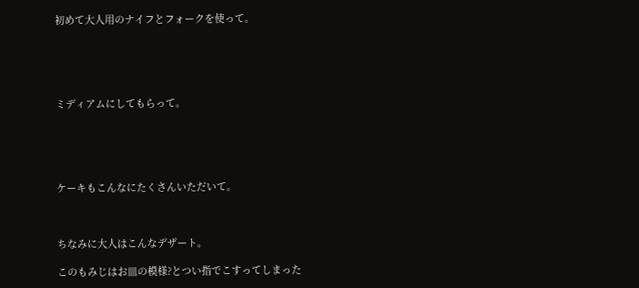初めて大人用のナイフとフォークを使って。





ミディアムにしてもらって。





ケーキもこんなにたくさんいただいて。



ちなみに大人はこんなデザート。

このもみじはお皿の模様?とつい指でこすってしまった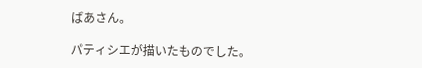ばあさん。

パティシエが描いたものでした。